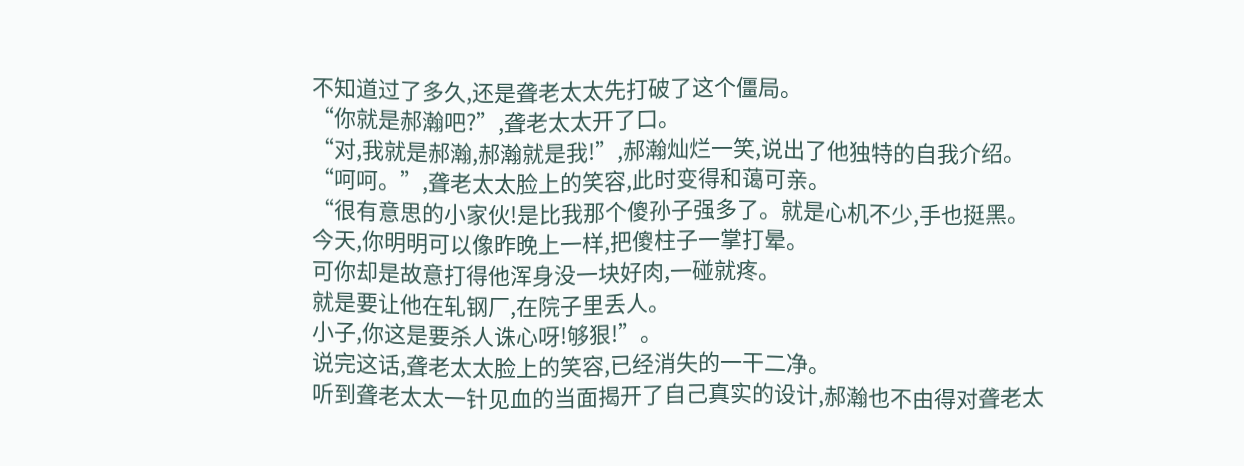不知道过了多久,还是聋老太太先打破了这个僵局。
“你就是郝瀚吧?”,聋老太太开了口。
“对,我就是郝瀚,郝瀚就是我!”,郝瀚灿烂一笑,说出了他独特的自我介绍。
“呵呵。”,聋老太太脸上的笑容,此时变得和蔼可亲。
“很有意思的小家伙!是比我那个傻孙子强多了。就是心机不少,手也挺黑。
今天,你明明可以像昨晚上一样,把傻柱子一掌打晕。
可你却是故意打得他浑身没一块好肉,一碰就疼。
就是要让他在轧钢厂,在院子里丢人。
小子,你这是要杀人诛心呀!够狠!”。
说完这话,聋老太太脸上的笑容,已经消失的一干二净。
听到聋老太太一针见血的当面揭开了自己真实的设计,郝瀚也不由得对聋老太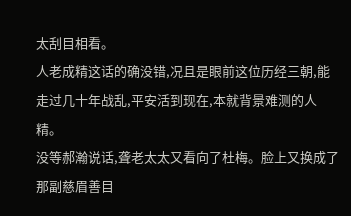太刮目相看。
人老成精这话的确没错,况且是眼前这位历经三朝,能走过几十年战乱,平安活到现在,本就背景难测的人精。
没等郝瀚说话,聋老太太又看向了杜梅。脸上又换成了那副慈眉善目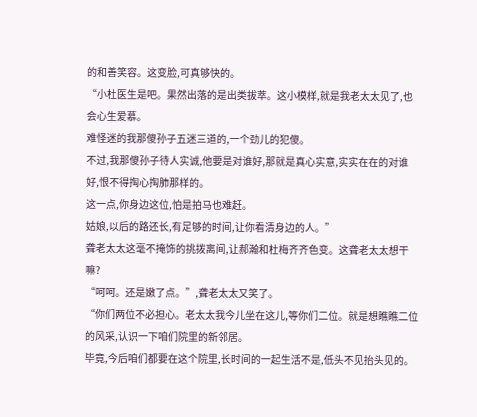的和善笑容。这变脸,可真够快的。
“小杜医生是吧。果然出落的是出类拔萃。这小模样,就是我老太太见了,也会心生爱慕。
难怪迷的我那傻孙子五迷三道的,一个劲儿的犯傻。
不过,我那傻孙子待人实诚,他要是对谁好,那就是真心实意,实实在在的对谁好,恨不得掏心掏肺那样的。
这一点,你身边这位,怕是拍马也难赶。
姑娘,以后的路还长,有足够的时间,让你看清身边的人。”
聋老太太这毫不掩饰的挑拨离间,让郝瀚和杜梅齐齐色变。这聋老太太想干嘛?
“呵呵。还是嫩了点。”,聋老太太又笑了。
“你们两位不必担心。老太太我今儿坐在这儿,等你们二位。就是想瞧瞧二位的风采,认识一下咱们院里的新邻居。
毕竟,今后咱们都要在这个院里,长时间的一起生活不是,低头不见抬头见的。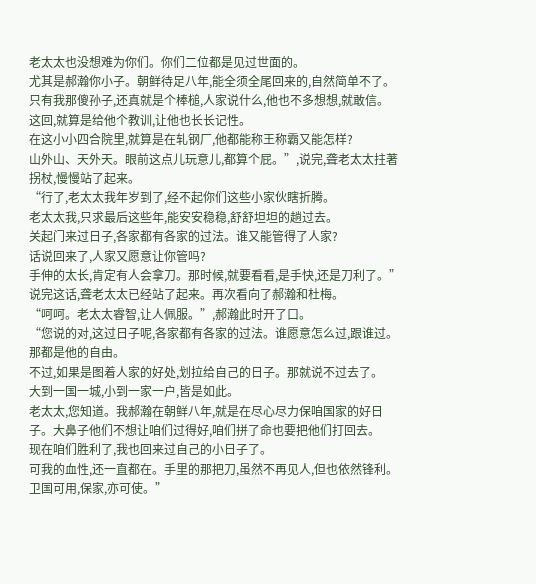老太太也没想难为你们。你们二位都是见过世面的。
尤其是郝瀚你小子。朝鲜待足八年,能全须全尾回来的,自然简单不了。
只有我那傻孙子,还真就是个棒槌,人家说什么,他也不多想想,就敢信。
这回,就算是给他个教训,让他也长长记性。
在这小小四合院里,就算是在轧钢厂,他都能称王称霸又能怎样?
山外山、天外天。眼前这点儿玩意儿,都算个屁。”,说完,聋老太太拄著拐杖,慢慢站了起来。
“行了,老太太我年岁到了,经不起你们这些小家伙瞎折腾。
老太太我,只求最后这些年,能安安稳稳,舒舒坦坦的趟过去。
关起门来过日子,各家都有各家的过法。谁又能管得了人家?
话说回来了,人家又愿意让你管吗?
手伸的太长,肯定有人会拿刀。那时候,就要看看,是手快,还是刀利了。”
说完这话,聋老太太已经站了起来。再次看向了郝瀚和杜梅。
“呵呵。老太太睿智,让人佩服。”,郝瀚此时开了口。
“您说的对,这过日子呢,各家都有各家的过法。谁愿意怎么过,跟谁过。那都是他的自由。
不过,如果是图着人家的好处,划拉给自己的日子。那就说不过去了。
大到一国一城,小到一家一户,皆是如此。
老太太,您知道。我郝瀚在朝鲜八年,就是在尽心尽力保咱国家的好日子。大鼻子他们不想让咱们过得好,咱们拼了命也要把他们打回去。
现在咱们胜利了,我也回来过自己的小日子了。
可我的血性,还一直都在。手里的那把刀,虽然不再见人,但也依然锋利。
卫国可用,保家,亦可使。”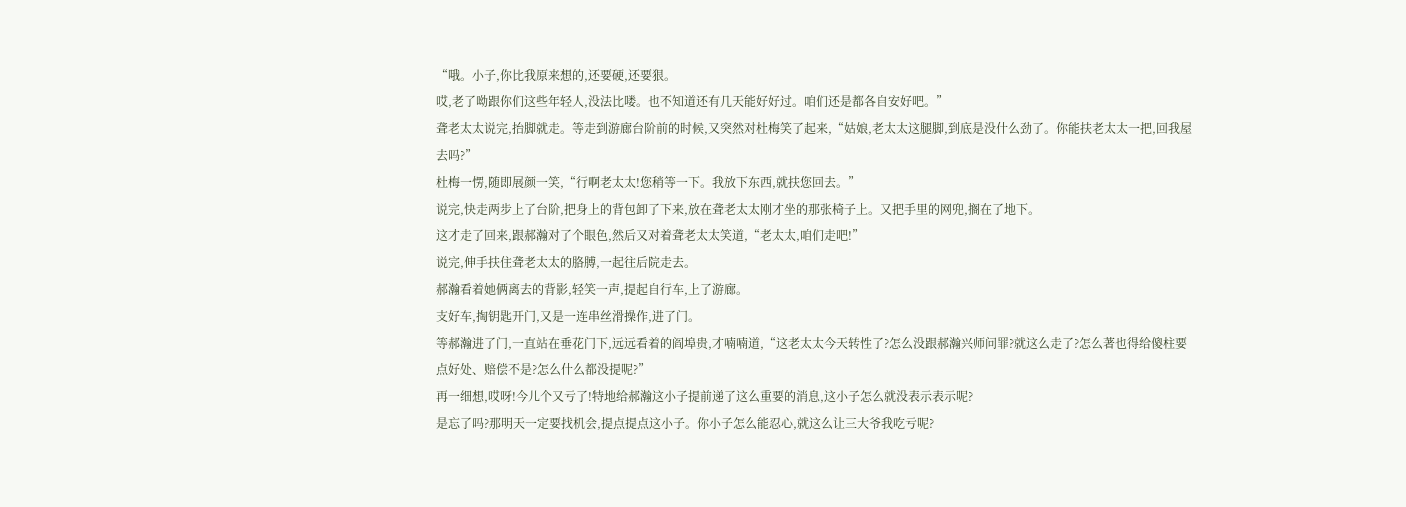“哦。小子,你比我原来想的,还要硬,还要狠。
哎,老了呦跟你们这些年轻人,没法比喽。也不知道还有几天能好好过。咱们还是都各自安好吧。”
聋老太太说完,抬脚就走。等走到游廊台阶前的时候,又突然对杜梅笑了起来,“姑娘,老太太这腿脚,到底是没什么劲了。你能扶老太太一把,回我屋去吗?”
杜梅一愣,随即展颜一笑,“行啊老太太!您稍等一下。我放下东西,就扶您回去。”
说完,快走两步上了台阶,把身上的背包卸了下来,放在聋老太太刚才坐的那张椅子上。又把手里的网兜,搁在了地下。
这才走了回来,跟郝瀚对了个眼色,然后又对着聋老太太笑道,“老太太,咱们走吧!”
说完,伸手扶住聋老太太的胳膊,一起往后院走去。
郝瀚看着她俩离去的背影,轻笑一声,提起自行车,上了游廊。
支好车,掏钥匙开门,又是一连串丝滑操作,进了门。
等郝瀚进了门,一直站在垂花门下,远远看着的阎埠贵,才喃喃道,“这老太太今天转性了?怎么没跟郝瀚兴师问罪?就这么走了?怎么著也得给傻柱要点好处、赔偿不是?怎么什么都没提呢?”
再一细想,哎呀!今儿个又亏了!特地给郝瀚这小子提前递了这么重要的消息,这小子怎么就没表示表示呢?
是忘了吗?那明天一定要找机会,提点提点这小子。你小子怎么能忍心,就这么让三大爷我吃亏呢?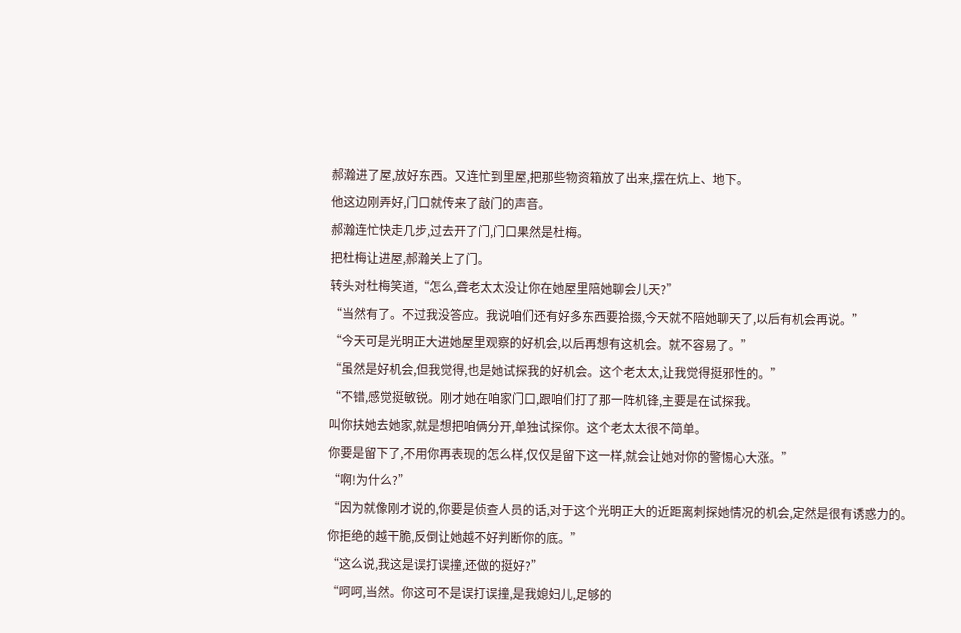郝瀚进了屋,放好东西。又连忙到里屋,把那些物资箱放了出来,摆在炕上、地下。
他这边刚弄好,门口就传来了敲门的声音。
郝瀚连忙快走几步,过去开了门,门口果然是杜梅。
把杜梅让进屋,郝瀚关上了门。
转头对杜梅笑道,“怎么,聋老太太没让你在她屋里陪她聊会儿天?”
“当然有了。不过我没答应。我说咱们还有好多东西要拾掇,今天就不陪她聊天了,以后有机会再说。”
“今天可是光明正大进她屋里观察的好机会,以后再想有这机会。就不容易了。”
“虽然是好机会,但我觉得,也是她试探我的好机会。这个老太太,让我觉得挺邪性的。”
“不错,感觉挺敏锐。刚才她在咱家门口,跟咱们打了那一阵机锋,主要是在试探我。
叫你扶她去她家,就是想把咱俩分开,单独试探你。这个老太太很不简单。
你要是留下了,不用你再表现的怎么样,仅仅是留下这一样,就会让她对你的警惕心大涨。”
“啊!为什么?”
“因为就像刚才说的,你要是侦查人员的话,对于这个光明正大的近距离刺探她情况的机会,定然是很有诱惑力的。
你拒绝的越干脆,反倒让她越不好判断你的底。”
“这么说,我这是误打误撞,还做的挺好?”
“呵呵,当然。你这可不是误打误撞,是我媳妇儿,足够的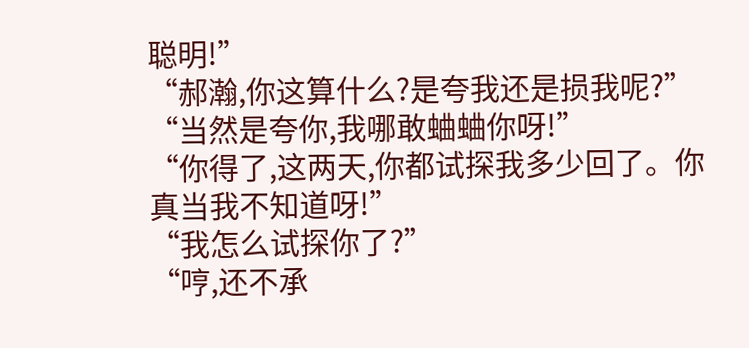聪明!”
“郝瀚,你这算什么?是夸我还是损我呢?”
“当然是夸你,我哪敢蛐蛐你呀!”
“你得了,这两天,你都试探我多少回了。你真当我不知道呀!”
“我怎么试探你了?”
“哼,还不承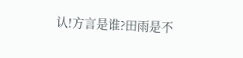认!方言是谁?田雨是不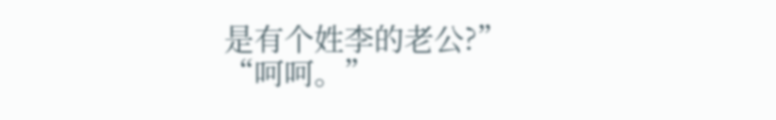是有个姓李的老公?”
“呵呵。”